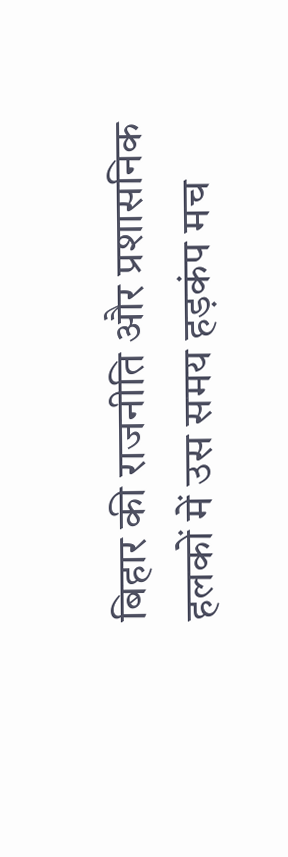बिहार की राजनीति और प्रशासनिक हलकों में उस समय हड़कंप मच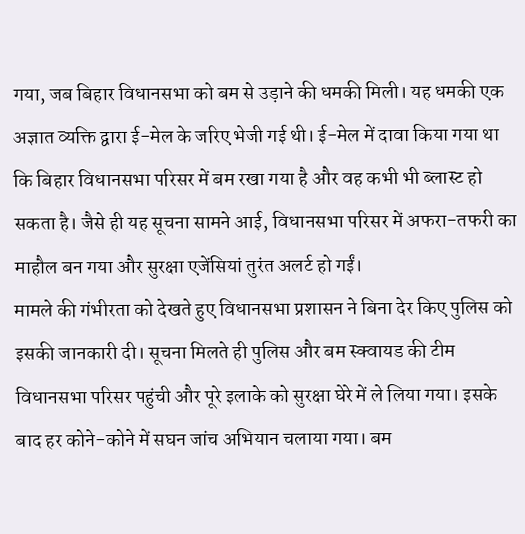गया, जब बिहार विधानसभा को बम से उड़ाने की धमकी मिली। यह धमकी एक अज्ञात व्यक्ति द्वारा ई-मेल के जरिए भेजी गई थी। ई-मेल में दावा किया गया था कि बिहार विधानसभा परिसर में बम रखा गया है और वह कभी भी ब्लास्ट हो सकता है। जैसे ही यह सूचना सामने आई, विधानसभा परिसर में अफरा-तफरी का माहौल बन गया और सुरक्षा एजेंसियां तुरंत अलर्ट हो गईं।
मामले की गंभीरता को देखते हुए विधानसभा प्रशासन ने बिना देर किए पुलिस को इसकी जानकारी दी। सूचना मिलते ही पुलिस और बम स्क्वायड की टीम विधानसभा परिसर पहुंची और पूरे इलाके को सुरक्षा घेरे में ले लिया गया। इसके बाद हर कोने-कोने में सघन जांच अभियान चलाया गया। बम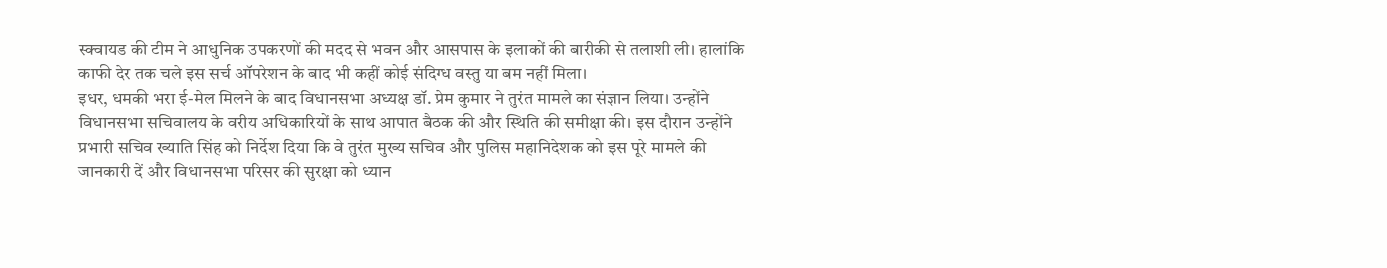स्क्वायड की टीम ने आधुनिक उपकरणों की मदद से भवन और आसपास के इलाकों की बारीकी से तलाशी ली। हालांकि काफी देर तक चले इस सर्च ऑपरेशन के बाद भी कहीं कोई संदिग्ध वस्तु या बम नहीं मिला।
इधर, धमकी भरा ई-मेल मिलने के बाद विधानसभा अध्यक्ष डॉ. प्रेम कुमार ने तुरंत मामले का संज्ञान लिया। उन्होंने विधानसभा सचिवालय के वरीय अधिकारियों के साथ आपात बैठक की और स्थिति की समीक्षा की। इस दौरान उन्होंने प्रभारी सचिव ख्याति सिंह को निर्देश दिया कि वे तुरंत मुख्य सचिव और पुलिस महानिदेशक को इस पूरे मामले की जानकारी दें और विधानसभा परिसर की सुरक्षा को ध्यान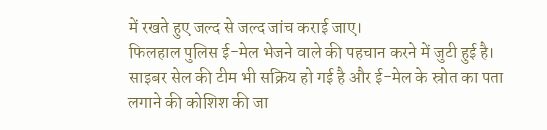में रखते हुए जल्द से जल्द जांच कराई जाए।
फिलहाल पुलिस ई-मेल भेजने वाले की पहचान करने में जुटी हुई है। साइबर सेल की टीम भी सक्रिय हो गई है और ई-मेल के स्रोत का पता लगाने की कोशिश की जा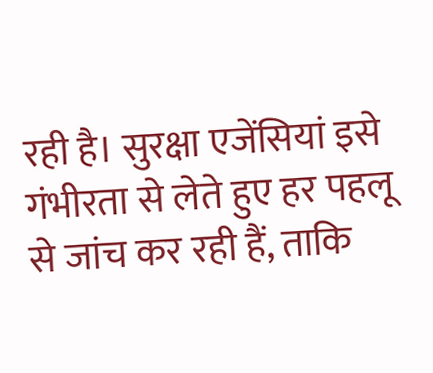रही है। सुरक्षा एजेंसियां इसे गंभीरता से लेते हुए हर पहलू से जांच कर रही हैं, ताकि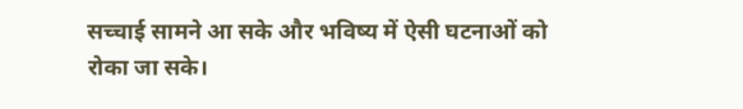सच्चाई सामने आ सके और भविष्य में ऐसी घटनाओं को रोका जा सके।